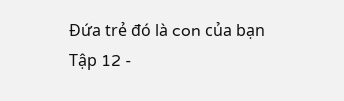Đứa trẻ đó là con của bạn
Tập 12 -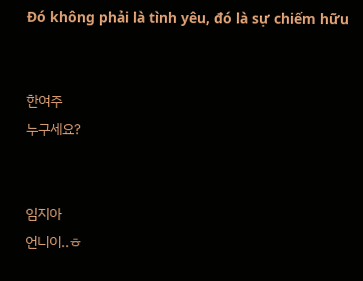Đó không phải là tình yêu, đó là sự chiếm hữu


한여주
누구세요?


임지아
언니이..ㅎ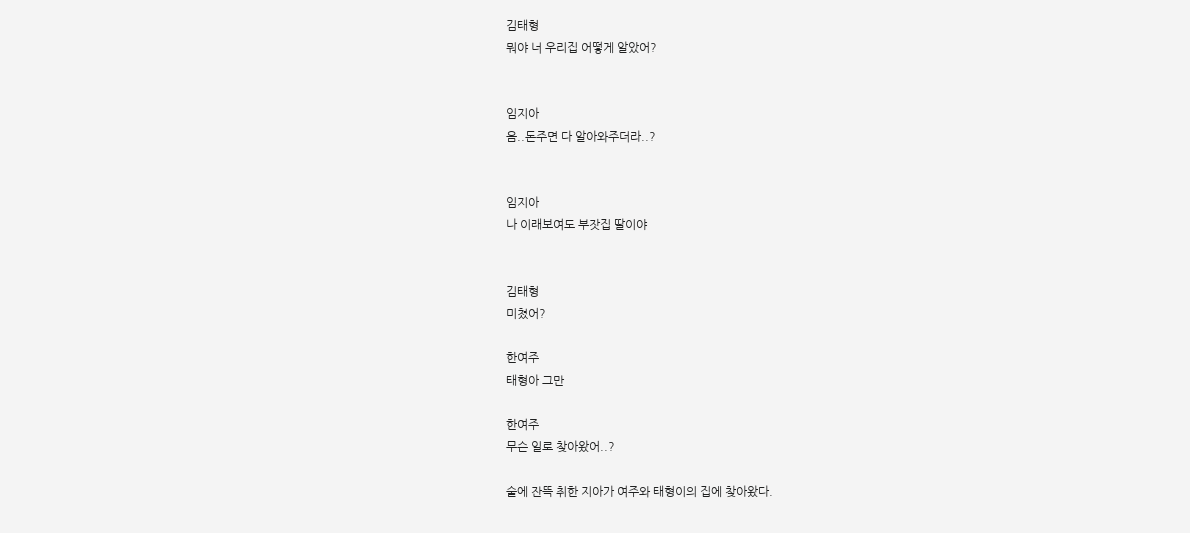김태형
뭐야 너 우리집 어떻게 알았어?


임지아
음..돈주면 다 알아와주더라..?


임지아
나 이래보여도 부잣집 딸이야


김태형
미쳤어?

한여주
태형아 그만

한여주
무슨 일로 찾아왔어..?

술에 잔뜩 취한 지아가 여주와 태형이의 집에 찾아왔다.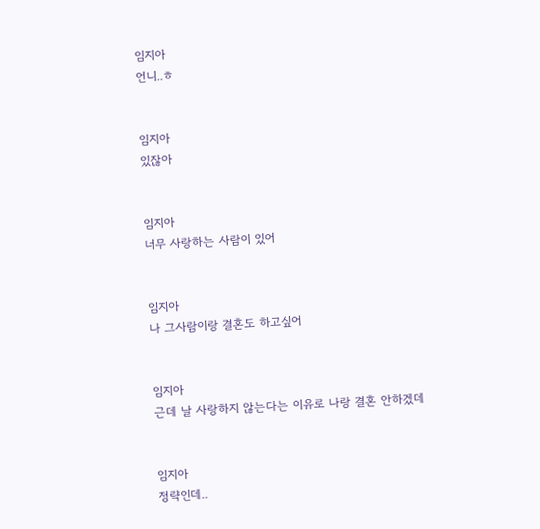임지아
언니..ㅎ


임지아
있잖아


임지아
너무 사랑하는 사람이 있어


임지아
나 그사람이랑 결혼도 하고싶어


임지아
근데 날 사랑하지 않는다는 이유로 나랑 결혼 안하겠데


임지아
정략인데..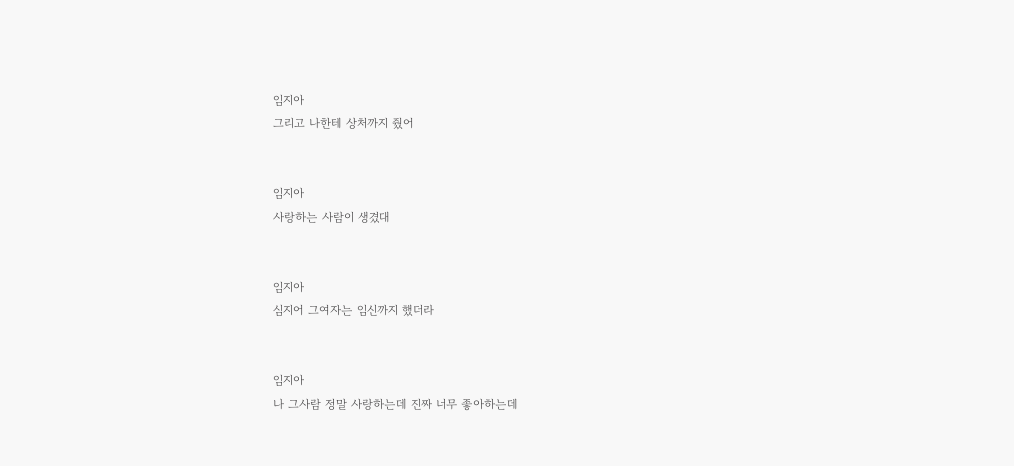임지아
그리고 나한테 상처까지 줬어


임지아
사랑하는 사람이 생겼대


임지아
심지어 그여자는 임신까지 했더라


임지아
나 그사람 정말 사랑하는데 진짜 너무 좋아하는데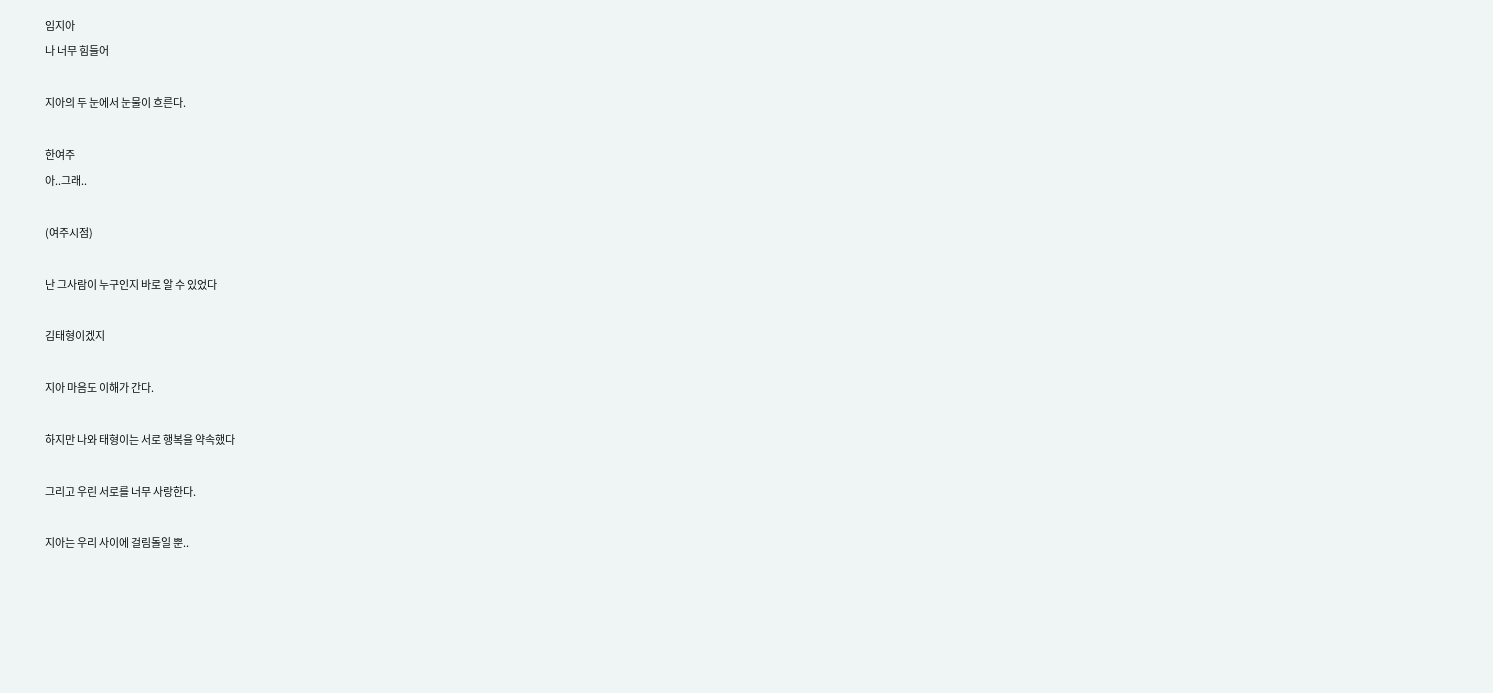임지아
나 너무 힘들어

지아의 두 눈에서 눈물이 흐른다.

한여주
아..그래..

(여주시점)

난 그사람이 누구인지 바로 알 수 있었다

김태형이겠지

지아 마음도 이해가 간다.

하지만 나와 태형이는 서로 행복을 약속했다

그리고 우린 서로를 너무 사랑한다.

지아는 우리 사이에 걸림돌일 뿐..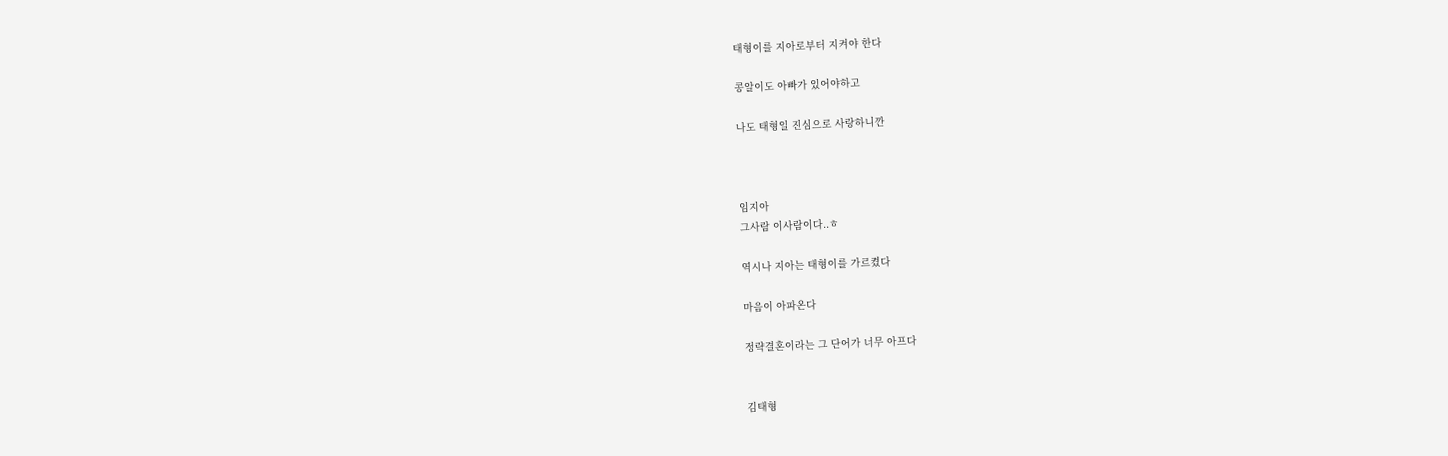태형이를 지아로부터 지켜야 한다

콩알이도 아빠가 있어야하고

나도 태형일 진심으로 사랑하니깐



임지아
그사람 이사람이다..ㅎ

역시나 지아는 태형이를 가르켰다

마음이 아파온다

정략결혼이라는 그 단어가 너무 아프다


김태형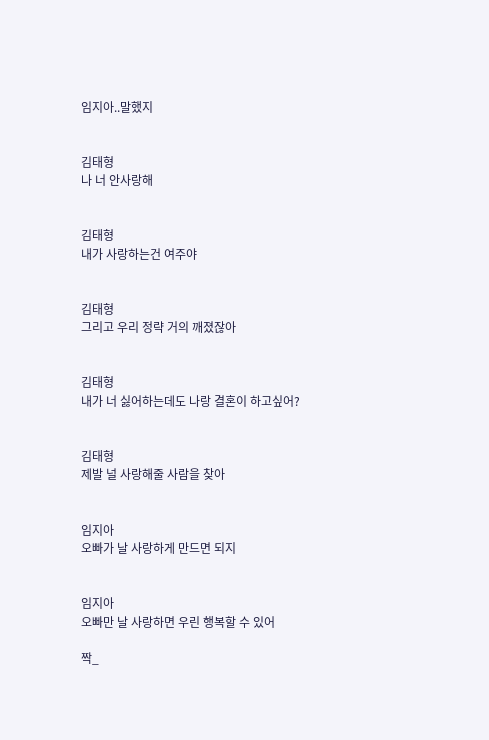임지아..말했지


김태형
나 너 안사랑해


김태형
내가 사랑하는건 여주야


김태형
그리고 우리 정략 거의 깨졌잖아


김태형
내가 너 싫어하는데도 나랑 결혼이 하고싶어?


김태형
제발 널 사랑해줄 사람을 찾아


임지아
오빠가 날 사랑하게 만드면 되지


임지아
오빠만 날 사랑하면 우린 행복할 수 있어

짝_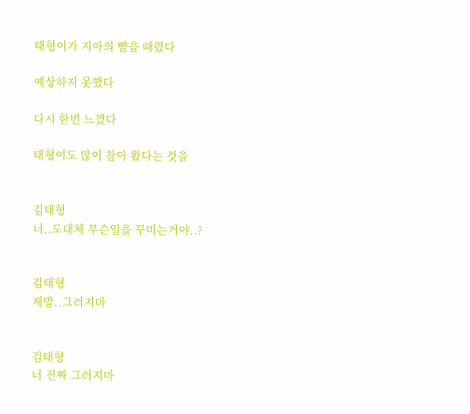태형이가 지아의 뺨을 때렸다

예상하지 못했다

다시 한번 느꼈다

태형이도 많이 참아 왔다는 것을


김태형
너..도대체 무슨일을 꾸미는거야..?


김태형
제발..그러지마


김태형
너 진짜 그러지마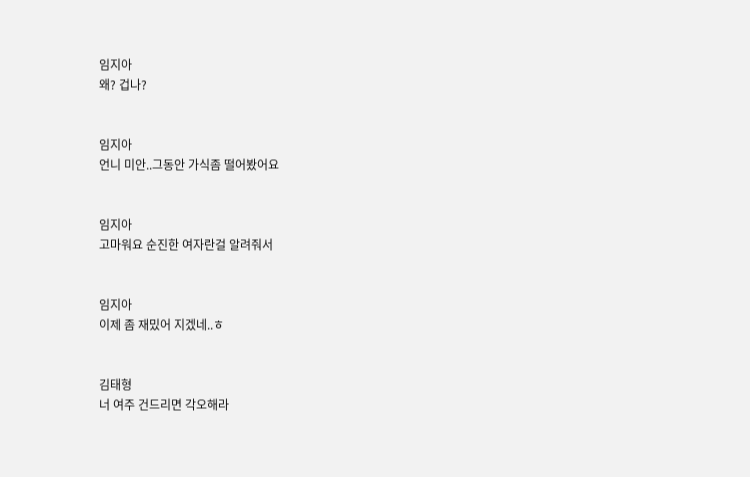임지아
왜? 겁나?


임지아
언니 미안..그동안 가식좀 떨어봤어요


임지아
고마워요 순진한 여자란걸 알려줘서


임지아
이제 좀 재밌어 지겠네..ㅎ


김태형
너 여주 건드리면 각오해라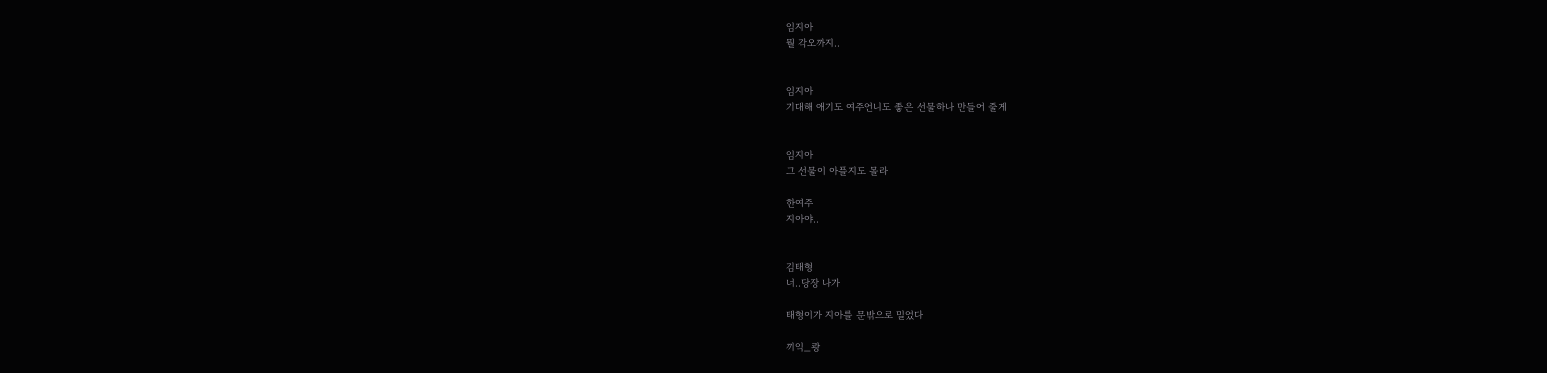임지아
뭘 각오까지..


임지아
기대해 애기도 여주언니도 좋은 선물하나 만들어 줄게


임지아
그 선물이 아플지도 몰라

한여주
지아야..


김태형
너..당장 나가

태형이가 지아를 문밖으로 밀었다

끼익_쾅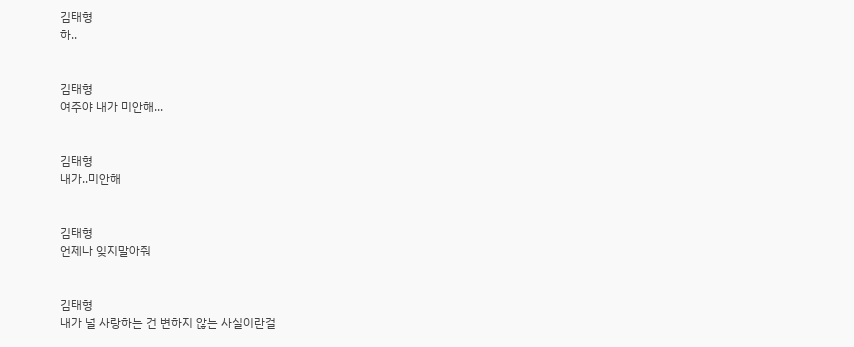김태형
하..


김태형
여주야 내가 미안해...


김태형
내가..미안해


김태형
언제나 잊지말아줘


김태형
내가 널 사랑하는 건 변하지 않는 사실이란걸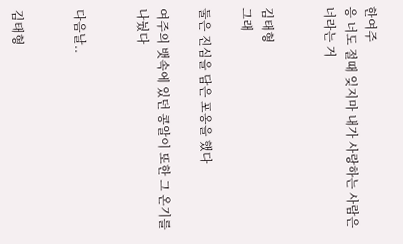한여주
응 너도 절때 잊지마 내가 사랑하는 사람은 너라는 거


김태형
그래

둘은 진심을 담은 포옹을 했다

여주의 뱃속에 있던 콩알이 또한 그 온기를 나눴다


다음날..


김태형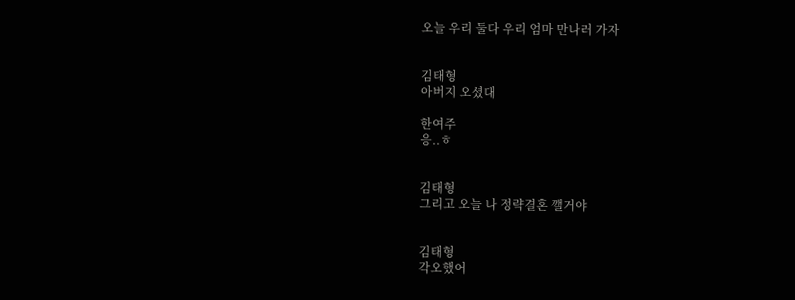오늘 우리 둘다 우리 엄마 만나러 가자


김태형
아버지 오셨대

한여주
응..ㅎ


김태형
그리고 오늘 나 정략결혼 깰거야


김태형
각오했어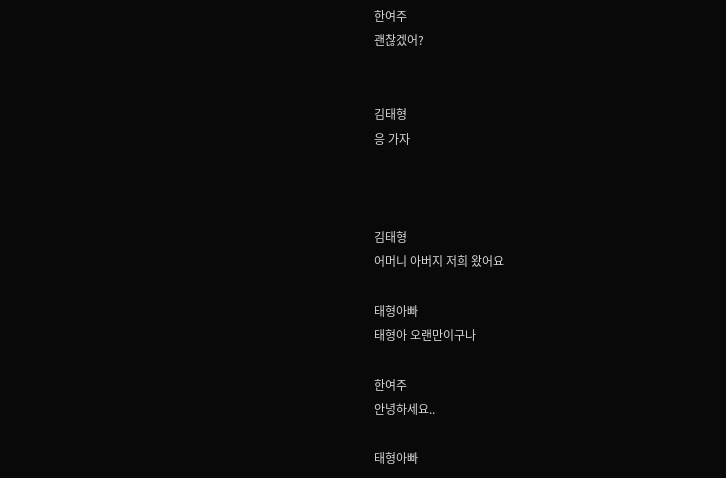한여주
괜찮겠어?


김태형
응 가자



김태형
어머니 아버지 저희 왔어요

태형아빠
태형아 오랜만이구나

한여주
안녕하세요..

태형아빠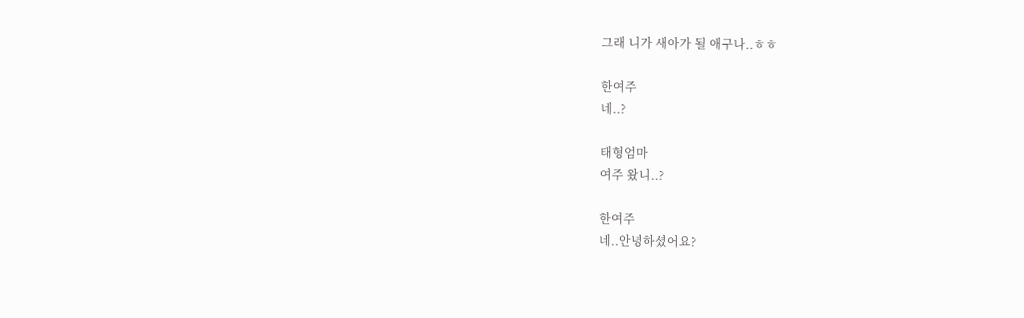그래 니가 새아가 될 애구나..ㅎㅎ

한여주
네..?

태형엄마
여주 왔니..?

한여주
네..안녕하셨어요?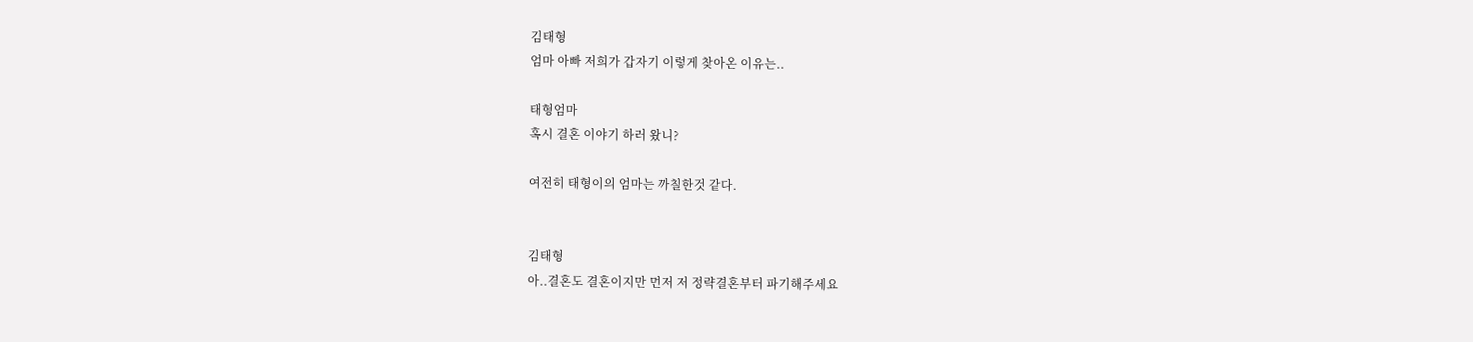김태형
엄마 아빠 저희가 갑자기 이렇게 찾아온 이유는..

태형엄마
혹시 결혼 이야기 하러 왔니?

여전히 태형이의 엄마는 까칠한것 같다.


김태형
아..결혼도 결혼이지만 먼저 저 정략결혼부터 파기해주세요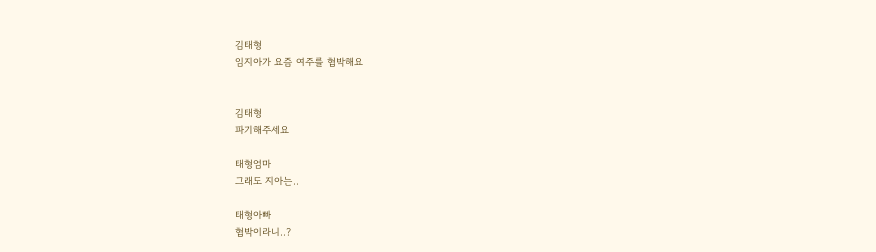김태형
임지아가 요즘 여주를 협박해요


김태형
파기해주세요

태형엄마
그래도 지아는..

태형아빠
협박이라니..?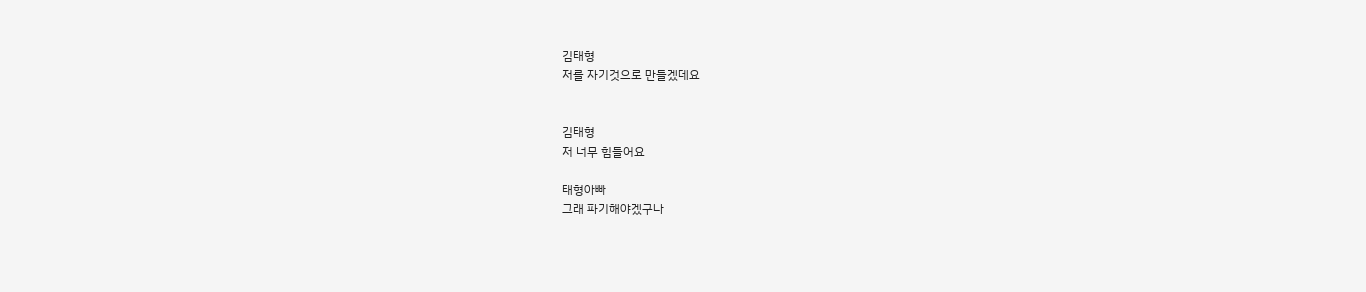김태형
저를 자기것으로 만들겠데요


김태형
저 너무 힘들어요

태형아빠
그래 파기해야겠구나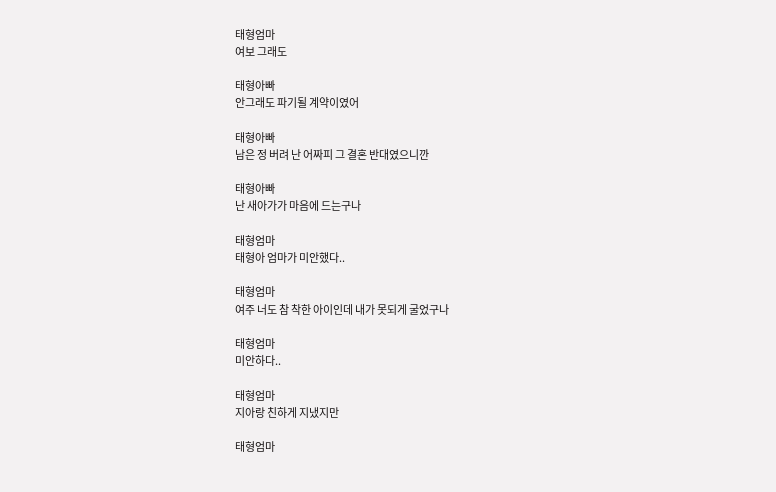태형엄마
여보 그래도

태형아빠
안그래도 파기될 계약이였어

태형아빠
남은 정 버려 난 어짜피 그 결혼 반대였으니깐

태형아빠
난 새아가가 마음에 드는구나

태형엄마
태형아 엄마가 미안했다..

태형엄마
여주 너도 참 착한 아이인데 내가 못되게 굴었구나

태형엄마
미안하다..

태형엄마
지아랑 친하게 지냈지만

태형엄마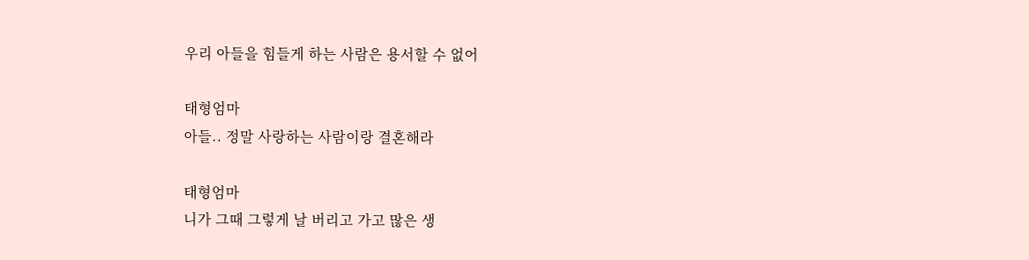우리 아들을 힘들게 하는 사람은 용서할 수 없어

태형엄마
아들.. 정말 사랑하는 사람이랑 결혼해라

태형엄마
니가 그때 그렇게 날 버리고 가고 많은 생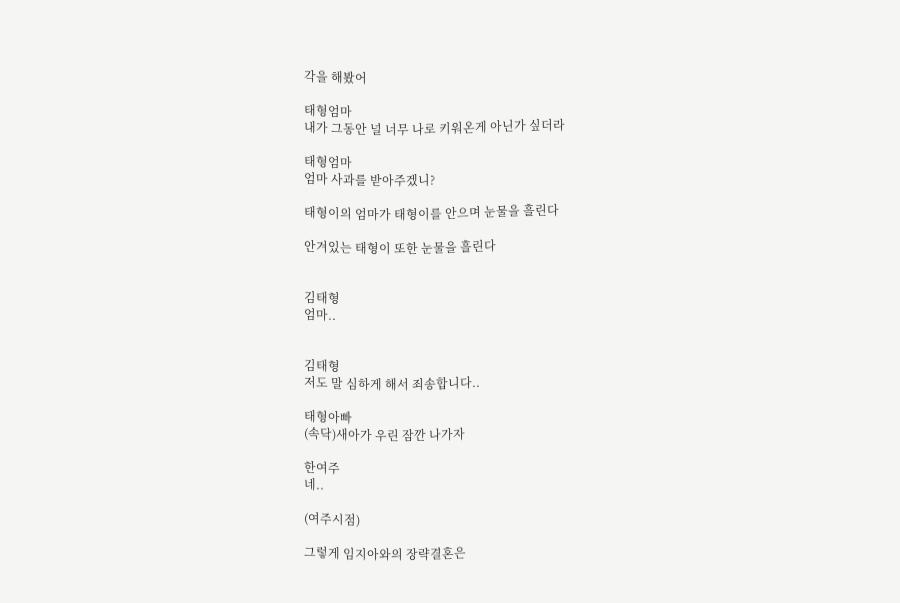각을 해봤어

태형엄마
내가 그동안 널 너무 나로 키워온게 아닌가 싶더라

태형엄마
엄마 사과를 받아주겠니?

태형이의 엄마가 태형이를 안으며 눈물을 흘린다

안겨있는 태형이 또한 눈물을 흘린다


김태형
엄마..


김태형
저도 말 심하게 해서 죄송합니다..

태형아빠
(속닥)새아가 우린 잠깐 나가자

한여주
네..

(여주시점)

그렇게 임지아와의 장략결혼은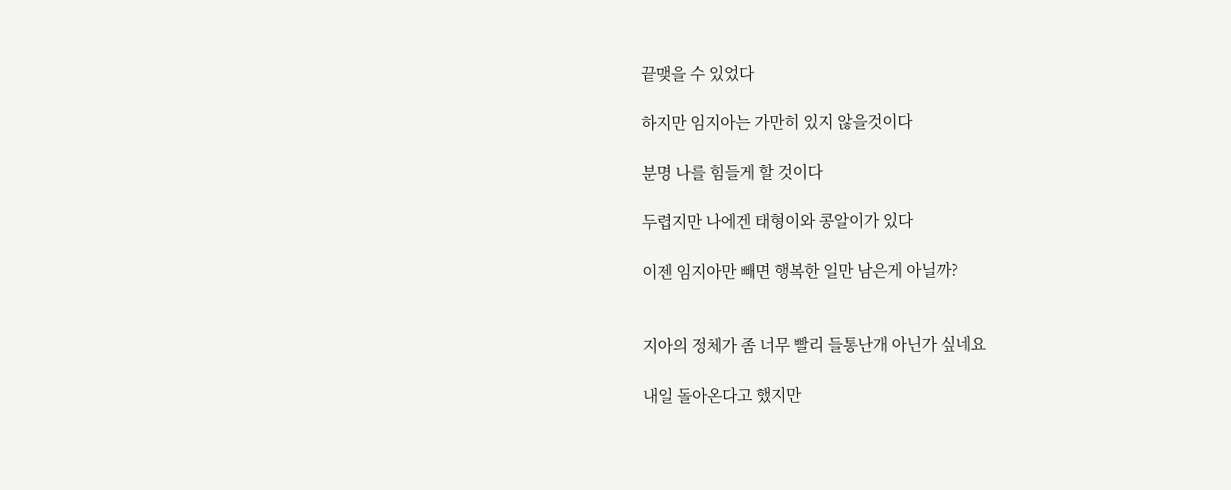끝맺을 수 있었다

하지만 임지아는 가만히 있지 않을것이다

분명 나를 힘들게 할 것이다

두렵지만 나에겐 태형이와 콩알이가 있다

이젠 임지아만 빼면 행복한 일만 남은게 아닐까?


지아의 정체가 좀 너무 빨리 들통난개 아닌가 싶네요

내일 돌아온다고 했지만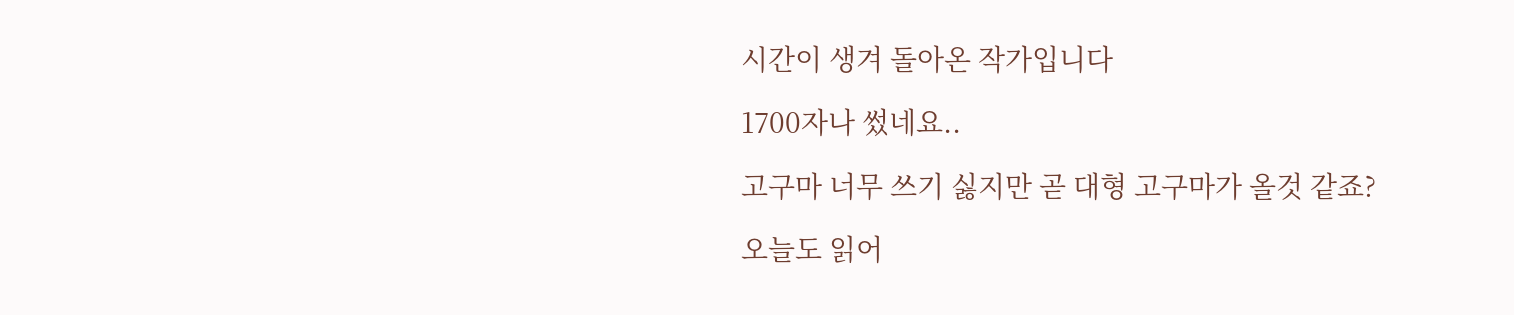시간이 생겨 돌아온 작가입니다

1700자나 썼네요..

고구마 너무 쓰기 싫지만 곧 대형 고구마가 올것 같죠?

오늘도 읽어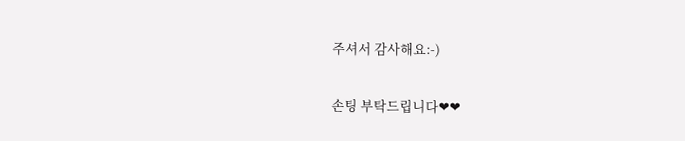주셔서 감사해요:-)

손팅 부탁드립니다❤❤